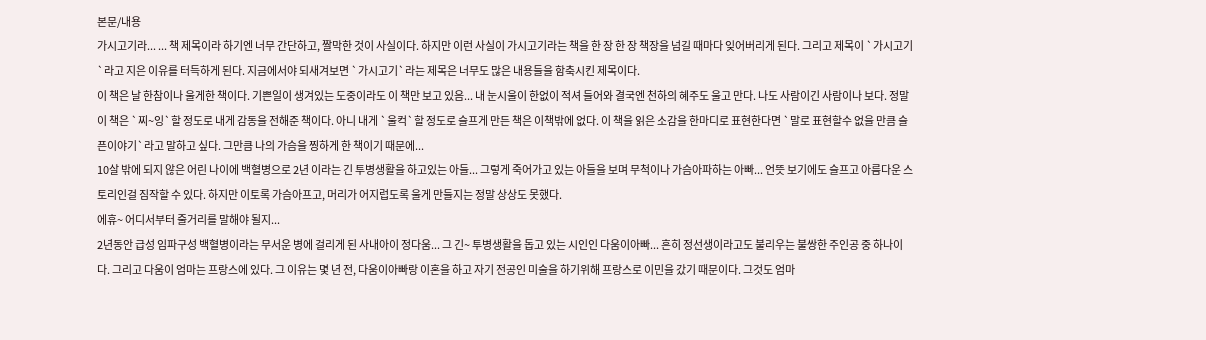본문/내용
가시고기라... ... 책 제목이라 하기엔 너무 간단하고, 짤막한 것이 사실이다. 하지만 이런 사실이 가시고기라는 책을 한 장 한 장 책장을 넘길 때마다 잊어버리게 된다. 그리고 제목이 `가시고기`라고 지은 이유를 터득하게 된다. 지금에서야 되새겨보면 `가시고기`라는 제목은 너무도 많은 내용들을 함축시킨 제목이다.
이 책은 날 한참이나 울게한 책이다. 기쁜일이 생겨있는 도중이라도 이 책만 보고 있음... 내 눈시울이 한없이 적셔 들어와 결국엔 천하의 혜주도 울고 만다. 나도 사람이긴 사람이나 보다. 정말 이 책은 `찌~잉`할 정도로 내게 감동을 전해준 책이다. 아니 내게 `울컥`할 정도로 슬프게 만든 책은 이책밖에 없다. 이 책을 읽은 소감을 한마디로 표현한다면 `말로 표현할수 없을 만큼 슬픈이야기`라고 말하고 싶다. 그만큼 나의 가슴을 찡하게 한 책이기 때문에...
10살 밖에 되지 않은 어린 나이에 백혈병으로 2년 이라는 긴 투병생활을 하고있는 아들... 그렇게 죽어가고 있는 아들을 보며 무척이나 가슴아파하는 아빠... 언뜻 보기에도 슬프고 아름다운 스토리인걸 짐작할 수 있다. 하지만 이토록 가슴아프고, 머리가 어지럽도록 울게 만들지는 정말 상상도 못했다.
에휴~ 어디서부터 줄거리를 말해야 될지...
2년동안 급성 임파구성 백혈병이라는 무서운 병에 걸리게 된 사내아이 정다움... 그 긴~ 투병생활을 돕고 있는 시인인 다움이아빠... 흔히 정선생이라고도 불리우는 불쌍한 주인공 중 하나이다. 그리고 다움이 엄마는 프랑스에 있다. 그 이유는 몇 년 전, 다움이아빠랑 이혼을 하고 자기 전공인 미술을 하기위해 프랑스로 이민을 갔기 때문이다. 그것도 엄마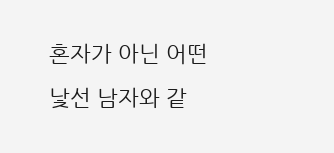혼자가 아닌 어떤 낯선 남자와 같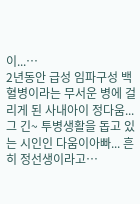이...…
2년동안 급성 임파구성 백혈병이라는 무서운 병에 걸리게 된 사내아이 정다움... 그 긴~ 투병생활을 돕고 있는 시인인 다움이아빠... 흔히 정선생이라고…